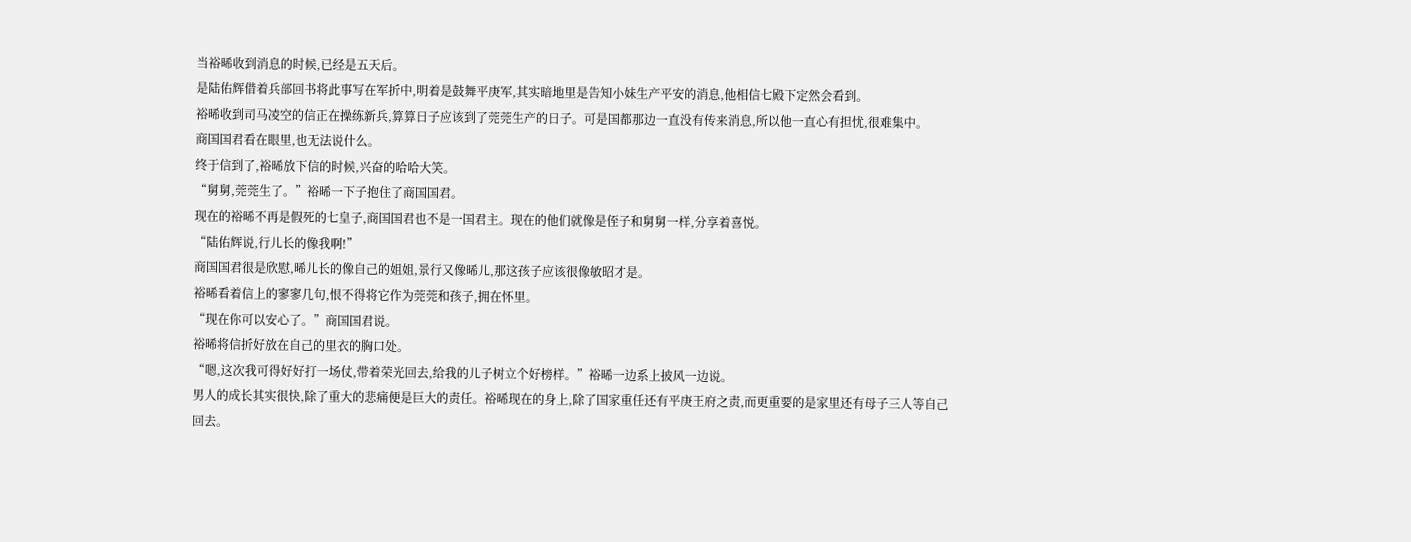当裕晞收到消息的时候,已经是五天后。
是陆佑辉借着兵部回书将此事写在军折中,明着是鼓舞平庚军,其实暗地里是告知小妹生产平安的消息,他相信七殿下定然会看到。
裕晞收到司马凌空的信正在操练新兵,算算日子应该到了莞莞生产的日子。可是国都那边一直没有传来消息,所以他一直心有担忧,很难集中。
商国国君看在眼里,也无法说什么。
终于信到了,裕晞放下信的时候,兴奋的哈哈大笑。
“舅舅,莞莞生了。”裕晞一下子抱住了商国国君。
现在的裕晞不再是假死的七皇子,商国国君也不是一国君主。现在的他们就像是侄子和舅舅一样,分享着喜悦。
“陆佑辉说,行儿长的像我啊!”
商国国君很是欣慰,晞儿长的像自己的姐姐,景行又像晞儿,那这孩子应该很像敏昭才是。
裕晞看着信上的寥寥几句,恨不得将它作为莞莞和孩子,拥在怀里。
“现在你可以安心了。”商国国君说。
裕晞将信折好放在自己的里衣的胸口处。
“嗯,这次我可得好好打一场仗,带着荣光回去,给我的儿子树立个好榜样。”裕晞一边系上披风一边说。
男人的成长其实很快,除了重大的悲痛便是巨大的责任。裕晞现在的身上,除了国家重任还有平庚王府之责,而更重要的是家里还有母子三人等自己回去。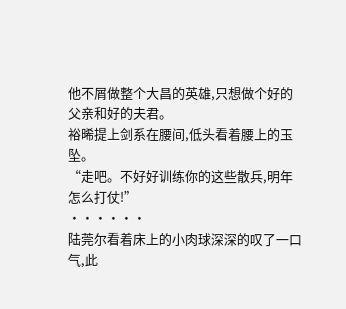他不屑做整个大昌的英雄,只想做个好的父亲和好的夫君。
裕晞提上剑系在腰间,低头看着腰上的玉坠。
“走吧。不好好训练你的这些散兵,明年怎么打仗!”
······
陆莞尔看着床上的小肉球深深的叹了一口气,此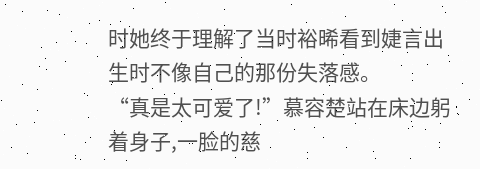时她终于理解了当时裕晞看到婕言出生时不像自己的那份失落感。
“真是太可爱了!”慕容楚站在床边躬着身子,一脸的慈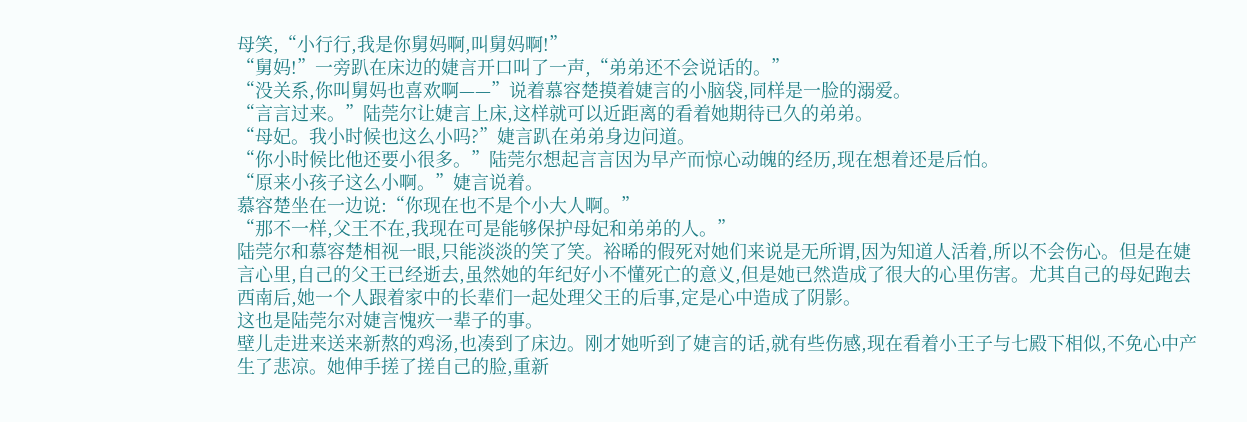母笑,“小行行,我是你舅妈啊,叫舅妈啊!”
“舅妈!”一旁趴在床边的婕言开口叫了一声,“弟弟还不会说话的。”
“没关系,你叫舅妈也喜欢啊——”说着慕容楚摸着婕言的小脑袋,同样是一脸的溺爱。
“言言过来。”陆莞尔让婕言上床,这样就可以近距离的看着她期待已久的弟弟。
“母妃。我小时候也这么小吗?”婕言趴在弟弟身边问道。
“你小时候比他还要小很多。”陆莞尔想起言言因为早产而惊心动魄的经历,现在想着还是后怕。
“原来小孩子这么小啊。”婕言说着。
慕容楚坐在一边说:“你现在也不是个小大人啊。”
“那不一样,父王不在,我现在可是能够保护母妃和弟弟的人。”
陆莞尔和慕容楚相视一眼,只能淡淡的笑了笑。裕晞的假死对她们来说是无所谓,因为知道人活着,所以不会伤心。但是在婕言心里,自己的父王已经逝去,虽然她的年纪好小不懂死亡的意义,但是她已然造成了很大的心里伤害。尤其自己的母妃跑去西南后,她一个人跟着家中的长辈们一起处理父王的后事,定是心中造成了阴影。
这也是陆莞尔对婕言愧疚一辈子的事。
壁儿走进来送来新熬的鸡汤,也凑到了床边。刚才她听到了婕言的话,就有些伤感,现在看着小王子与七殿下相似,不免心中产生了悲凉。她伸手搓了搓自己的脸,重新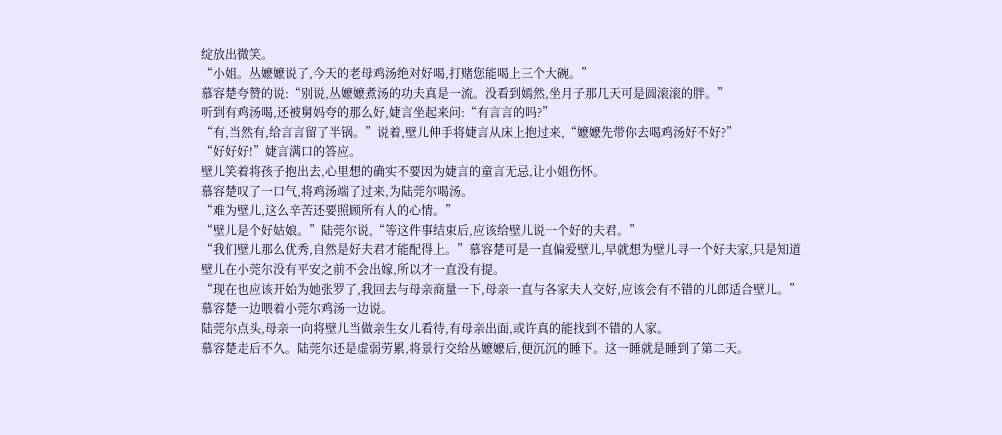绽放出微笑。
“小姐。丛嬷嬷说了,今天的老母鸡汤绝对好喝,打赌您能喝上三个大碗。”
慕容楚夸赞的说:“别说,丛嬷嬷煮汤的功夫真是一流。没看到嫣然,坐月子那几天可是圆滚滚的胖。”
听到有鸡汤喝,还被舅妈夸的那么好,婕言坐起来问:“有言言的吗?”
“有,当然有,给言言留了半锅。”说着,壁儿伸手将婕言从床上抱过来,“嬷嬷先带你去喝鸡汤好不好?”
“好好好!”婕言满口的答应。
壁儿笑着将孩子抱出去,心里想的确实不要因为婕言的童言无忌,让小姐伤怀。
慕容楚叹了一口气,将鸡汤端了过来,为陆莞尔喝汤。
“难为壁儿,这么辛苦还要照顾所有人的心情。”
“壁儿是个好姑娘。”陆莞尔说,“等这件事结束后,应该给壁儿说一个好的夫君。”
“我们壁儿那么优秀,自然是好夫君才能配得上。”慕容楚可是一直偏爱壁儿,早就想为壁儿寻一个好夫家,只是知道壁儿在小莞尔没有平安之前不会出嫁,所以才一直没有提。
“现在也应该开始为她张罗了,我回去与母亲商量一下,母亲一直与各家夫人交好,应该会有不错的儿郎适合壁儿。”慕容楚一边喂着小莞尔鸡汤一边说。
陆莞尔点头,母亲一向将壁儿当做亲生女儿看待,有母亲出面,或许真的能找到不错的人家。
慕容楚走后不久。陆莞尔还是虚弱劳累,将景行交给丛嬷嬷后,便沉沉的睡下。这一睡就是睡到了第二天。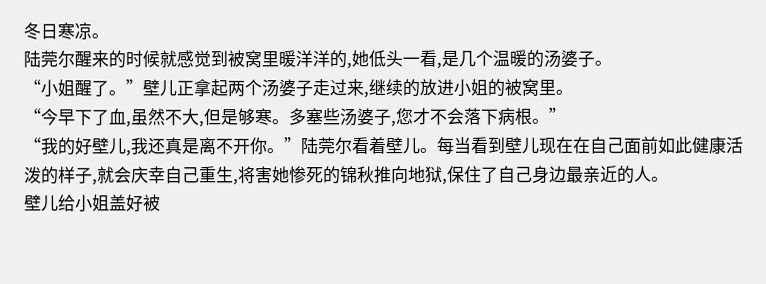冬日寒凉。
陆莞尔醒来的时候就感觉到被窝里暖洋洋的,她低头一看,是几个温暖的汤婆子。
“小姐醒了。”壁儿正拿起两个汤婆子走过来,继续的放进小姐的被窝里。
“今早下了血,虽然不大,但是够寒。多塞些汤婆子,您才不会落下病根。”
“我的好壁儿,我还真是离不开你。”陆莞尔看着壁儿。每当看到壁儿现在在自己面前如此健康活泼的样子,就会庆幸自己重生,将害她惨死的锦秋推向地狱,保住了自己身边最亲近的人。
壁儿给小姐盖好被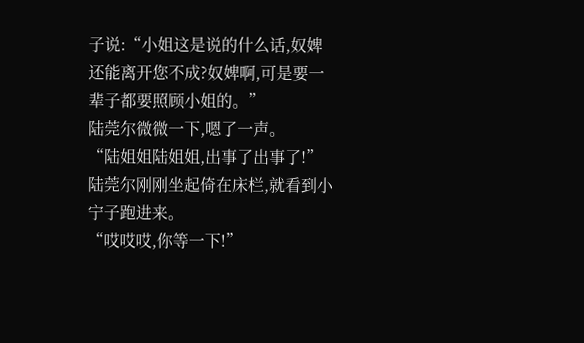子说:“小姐这是说的什么话,奴婢还能离开您不成?奴婢啊,可是要一辈子都要照顾小姐的。”
陆莞尔微微一下,嗯了一声。
“陆姐姐陆姐姐,出事了出事了!”
陆莞尔刚刚坐起倚在床栏,就看到小宁子跑进来。
“哎哎哎,你等一下!”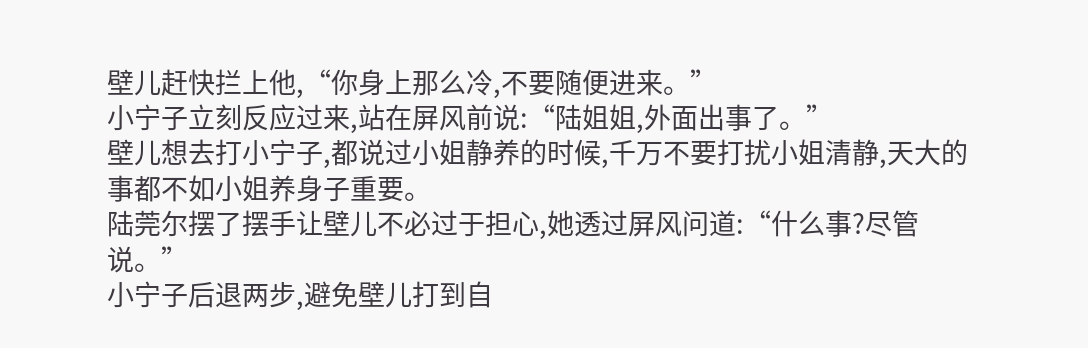壁儿赶快拦上他,“你身上那么冷,不要随便进来。”
小宁子立刻反应过来,站在屏风前说:“陆姐姐,外面出事了。”
壁儿想去打小宁子,都说过小姐静养的时候,千万不要打扰小姐清静,天大的事都不如小姐养身子重要。
陆莞尔摆了摆手让壁儿不必过于担心,她透过屏风问道:“什么事?尽管说。”
小宁子后退两步,避免壁儿打到自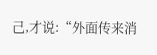己,才说:“外面传来消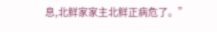息,北鲜家家主北鲜正病危了。”